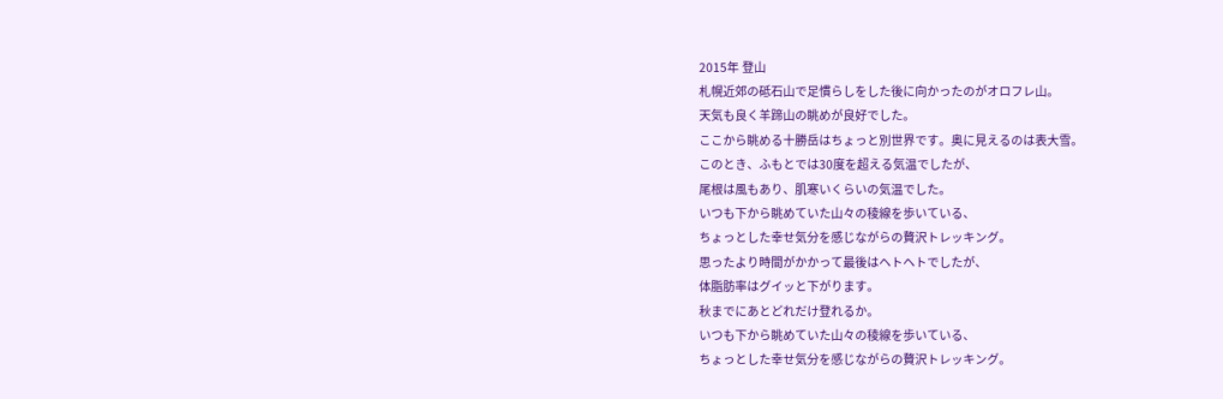2015年 登山
札幌近郊の砥石山で足慣らしをした後に向かったのがオロフレ山。
天気も良く羊蹄山の眺めが良好でした。
ここから眺める十勝岳はちょっと別世界です。奥に見えるのは表大雪。
このとき、ふもとでは30度を超える気温でしたが、
尾根は風もあり、肌寒いくらいの気温でした。
いつも下から眺めていた山々の稜線を歩いている、
ちょっとした幸せ気分を感じながらの贅沢トレッキング。
思ったより時間がかかって最後はヘトヘトでしたが、
体脂肪率はグイッと下がります。
秋までにあとどれだけ登れるか。
いつも下から眺めていた山々の稜線を歩いている、
ちょっとした幸せ気分を感じながらの贅沢トレッキング。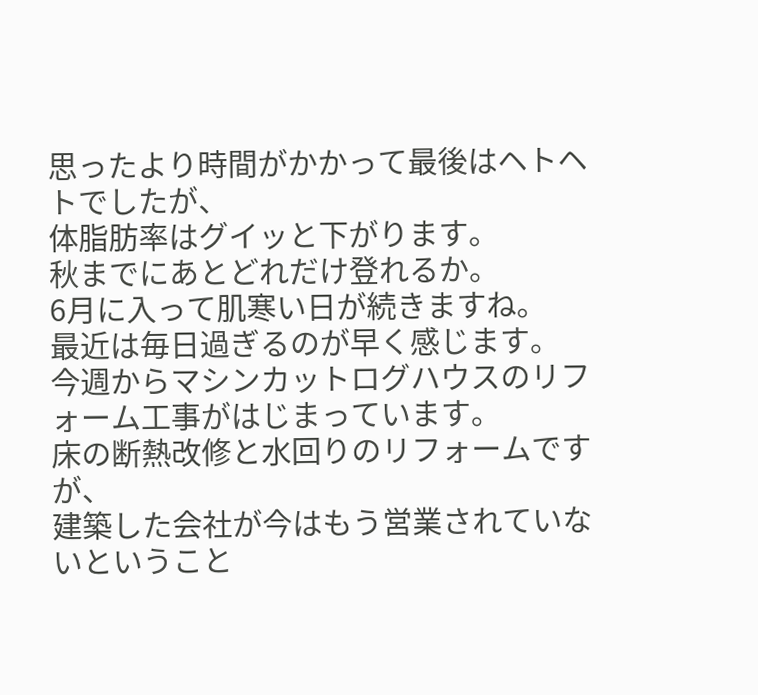思ったより時間がかかって最後はヘトヘトでしたが、
体脂肪率はグイッと下がります。
秋までにあとどれだけ登れるか。
6月に入って肌寒い日が続きますね。
最近は毎日過ぎるのが早く感じます。
今週からマシンカットログハウスのリフォーム工事がはじまっています。
床の断熱改修と水回りのリフォームですが、
建築した会社が今はもう営業されていないということ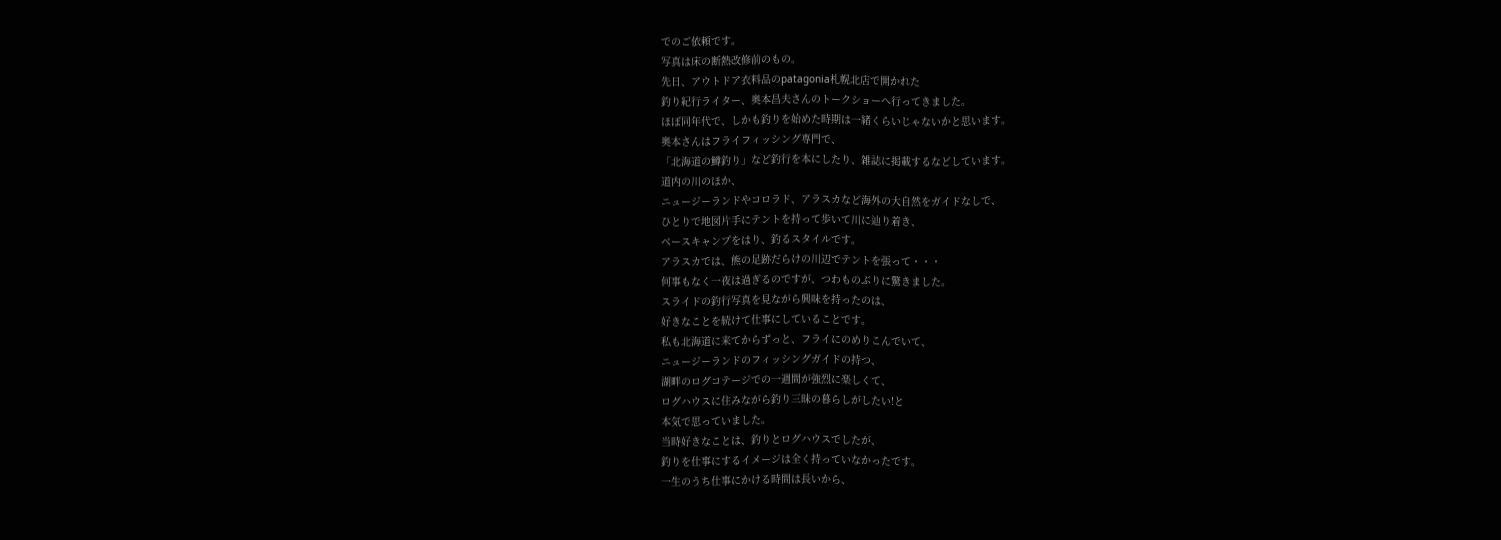でのご依頼です。
写真は床の断熱改修前のもの。
先日、アウトドア衣料品のpatagonia札幌北店で開かれた
釣り紀行ライター、奥本昌夫さんのトークショーへ行ってきました。
ほぼ同年代で、しかも釣りを始めた時期は一緒くらいじゃないかと思います。
奥本さんはフライフィッシング専門で、
「北海道の鱒釣り」など釣行を本にしたり、雑誌に掲載するなどしています。
道内の川のほか、
ニュージーランドやコロラド、アラスカなど海外の大自然をガイドなしで、
ひとりで地図片手にテントを持って歩いて川に辿り着き、
ベースキャンプをはり、釣るスタイルです。
アラスカでは、熊の足跡だらけの川辺でテントを張って・・・
何事もなく一夜は過ぎるのですが、つわものぶりに驚きました。
スライドの釣行写真を見ながら興味を持ったのは、
好きなことを続けて仕事にしていることです。
私も北海道に来てからずっと、フライにのめりこんでいて、
ニュージーランドのフィッシングガイドの持つ、
湖畔のログコテージでの一週間が強烈に楽しくて、
ログハウスに住みながら釣り三昧の暮らしがしたい!と
本気で思っていました。
当時好きなことは、釣りとログハウスでしたが、
釣りを仕事にするイメージは全く持っていなかったです。
一生のうち仕事にかける時間は長いから、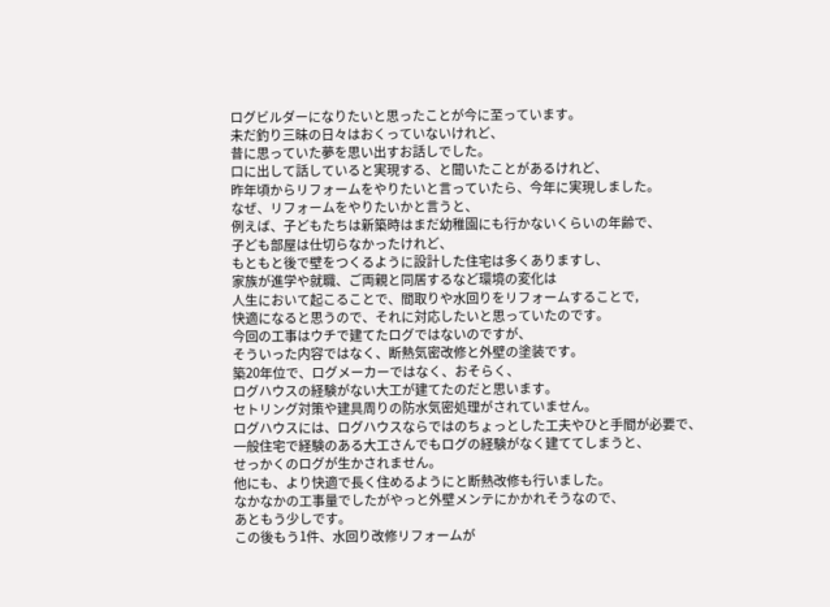ログビルダーになりたいと思ったことが今に至っています。
未だ釣り三昧の日々はおくっていないけれど、
昔に思っていた夢を思い出すお話しでした。
口に出して話していると実現する、と聞いたことがあるけれど、
昨年頃からリフォームをやりたいと言っていたら、今年に実現しました。
なぜ、リフォームをやりたいかと言うと、
例えば、子どもたちは新築時はまだ幼稚園にも行かないくらいの年齢で、
子ども部屋は仕切らなかったけれど、
もともと後で壁をつくるように設計した住宅は多くありますし、
家族が進学や就職、ご両親と同居するなど環境の変化は
人生において起こることで、間取りや水回りをリフォームすることで,
快適になると思うので、それに対応したいと思っていたのです。
今回の工事はウチで建てたログではないのですが、
そういった内容ではなく、断熱気密改修と外壁の塗装です。
築20年位で、ログメーカーではなく、おそらく、
ログハウスの経験がない大工が建てたのだと思います。
セトリング対策や建具周りの防水気密処理がされていません。
ログハウスには、ログハウスならではのちょっとした工夫やひと手間が必要で、
一般住宅で経験のある大工さんでもログの経験がなく建ててしまうと、
せっかくのログが生かされません。
他にも、より快適で長く住めるようにと断熱改修も行いました。
なかなかの工事量でしたがやっと外壁メンテにかかれそうなので、
あともう少しです。
この後もう1件、水回り改修リフォームが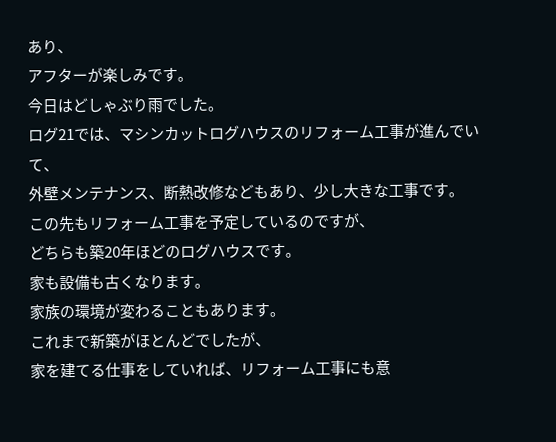あり、
アフターが楽しみです。
今日はどしゃぶり雨でした。
ログ21では、マシンカットログハウスのリフォーム工事が進んでいて、
外壁メンテナンス、断熱改修などもあり、少し大きな工事です。
この先もリフォーム工事を予定しているのですが、
どちらも築20年ほどのログハウスです。
家も設備も古くなります。
家族の環境が変わることもあります。
これまで新築がほとんどでしたが、
家を建てる仕事をしていれば、リフォーム工事にも意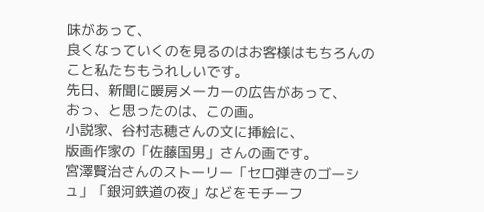味があって、
良くなっていくのを見るのはお客様はもちろんのこと私たちもうれしいです。
先日、新聞に暖房メーカーの広告があって、
おっ、と思ったのは、この画。
小説家、谷村志穂さんの文に挿絵に、
版画作家の「佐藤国男」さんの画です。
宮澤賢治さんのストーリー「セロ弾きのゴーシュ」「銀河鉄道の夜」などをモチーフ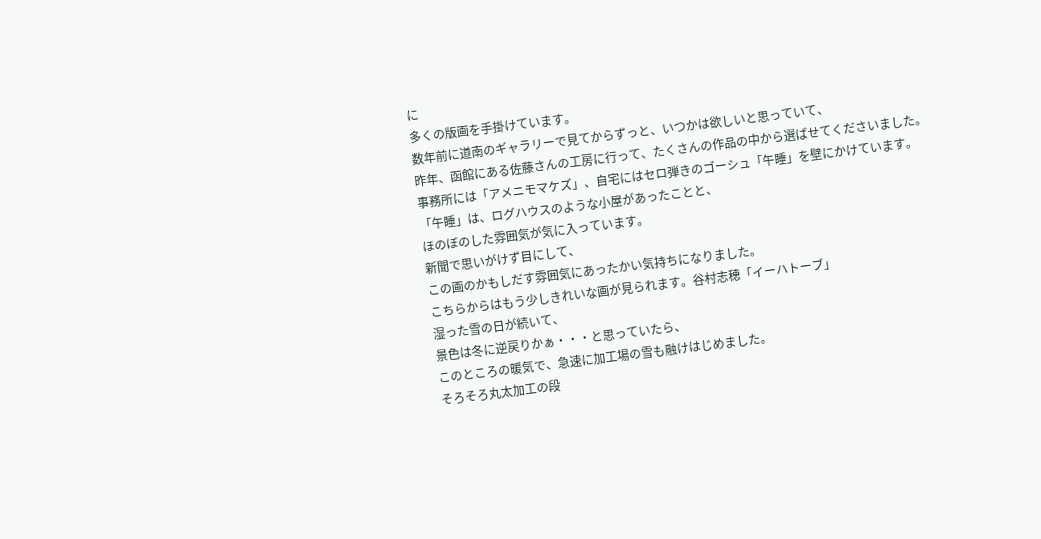に
多くの版画を手掛けています。
数年前に道南のギャラリーで見てからずっと、いつかは欲しいと思っていて、
昨年、函館にある佐藤さんの工房に行って、たくさんの作品の中から選ばせてくださいました。
事務所には「アメニモマケズ」、自宅にはセロ弾きのゴーシュ「午睡」を壁にかけています。
「午睡」は、ログハウスのような小屋があったことと、
ほのぼのした雰囲気が気に入っています。
新聞で思いがけず目にして、
この画のかもしだす雰囲気にあったかい気持ちになりました。
こちらからはもう少しきれいな画が見られます。谷村志穂「イーハトーブ」
湿った雪の日が続いて、
景色は冬に逆戻りかぁ・・・と思っていたら、
このところの暖気で、急速に加工場の雪も融けはじめました。
そろそろ丸太加工の段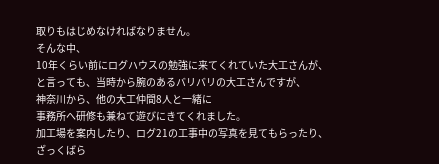取りもはじめなければなりません。
そんな中、
10年くらい前にログハウスの勉強に来てくれていた大工さんが、
と言っても、当時から腕のあるバリバリの大工さんですが、
神奈川から、他の大工仲間8人と一緒に
事務所へ研修も兼ねて遊びにきてくれました。
加工場を案内したり、ログ21の工事中の写真を見てもらったり、
ざっくばら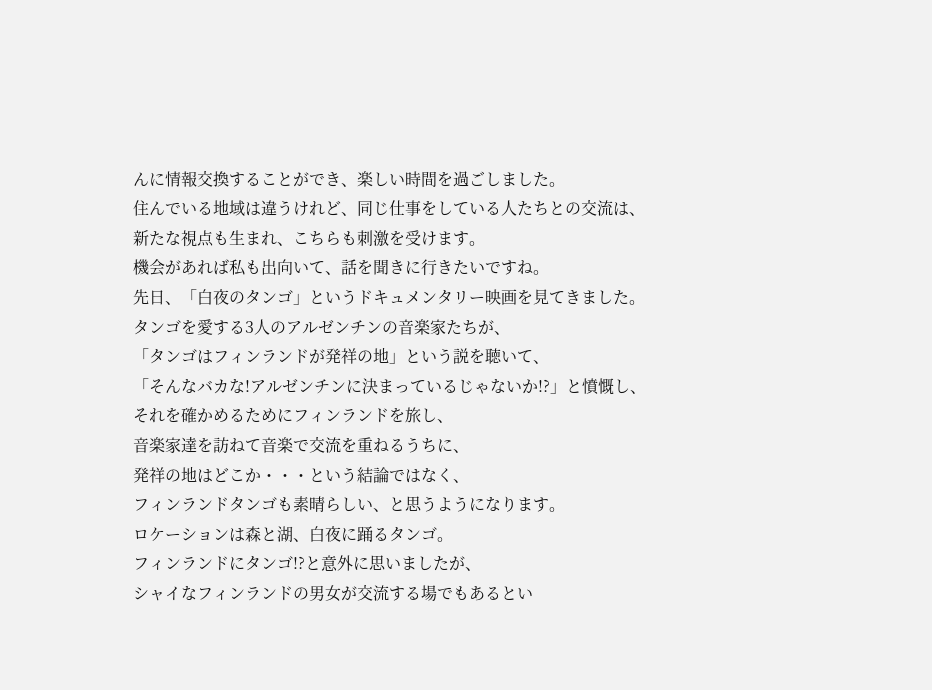んに情報交換することができ、楽しい時間を過ごしました。
住んでいる地域は違うけれど、同じ仕事をしている人たちとの交流は、
新たな視点も生まれ、こちらも刺激を受けます。
機会があれば私も出向いて、話を聞きに行きたいですね。
先日、「白夜のタンゴ」というドキュメンタリー映画を見てきました。
タンゴを愛する3人のアルゼンチンの音楽家たちが、
「タンゴはフィンランドが発祥の地」という説を聴いて、
「そんなバカな!アルゼンチンに決まっているじゃないか!?」と憤慨し、
それを確かめるためにフィンランドを旅し、
音楽家達を訪ねて音楽で交流を重ねるうちに、
発祥の地はどこか・・・という結論ではなく、
フィンランドタンゴも素晴らしい、と思うようになります。
ロケーションは森と湖、白夜に踊るタンゴ。
フィンランドにタンゴ!?と意外に思いましたが、
シャイなフィンランドの男女が交流する場でもあるとい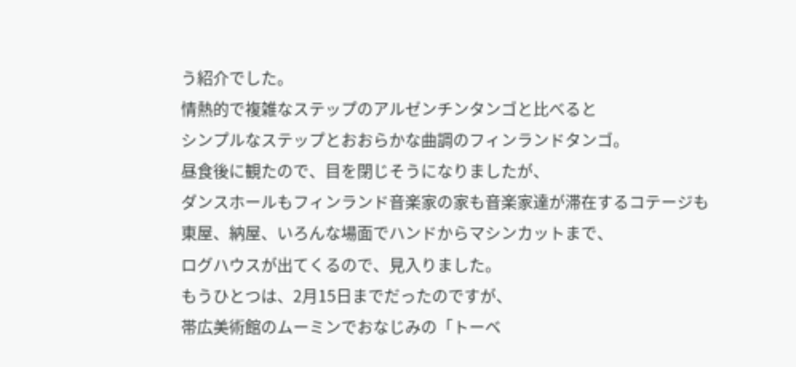う紹介でした。
情熱的で複雑なステップのアルゼンチンタンゴと比べると
シンプルなステップとおおらかな曲調のフィンランドタンゴ。
昼食後に観たので、目を閉じそうになりましたが、
ダンスホールもフィンランド音楽家の家も音楽家達が滞在するコテージも
東屋、納屋、いろんな場面でハンドからマシンカットまで、
ログハウスが出てくるので、見入りました。
もうひとつは、2月15日までだったのですが、
帯広美術館のムーミンでおなじみの「トーベ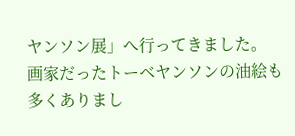ヤンソン展」へ行ってきました。
画家だったトーベヤンソンの油絵も多くありまし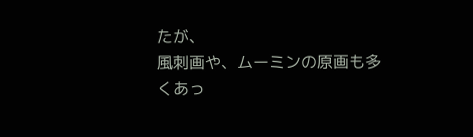たが、
風刺画や、ムーミンの原画も多くあっ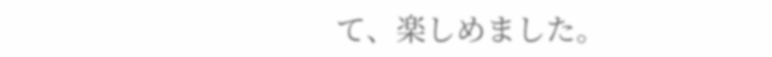て、楽しめました。